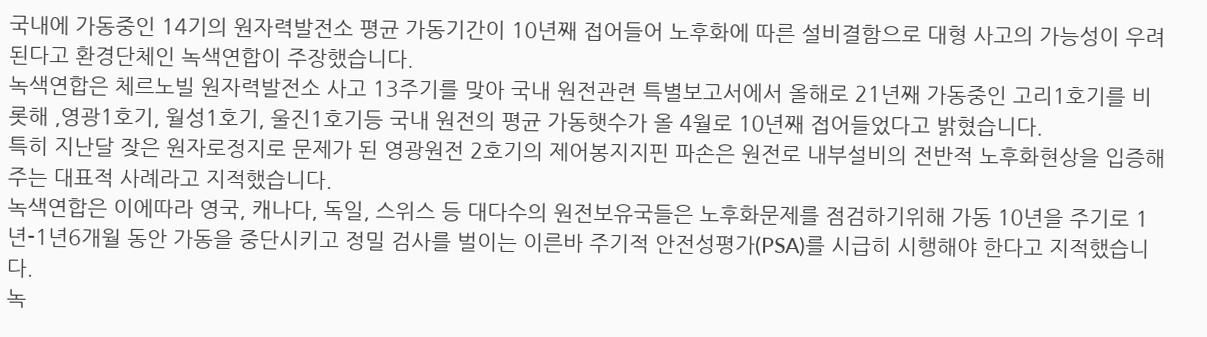국내에 가동중인 14기의 원자력발전소 평균 가동기간이 10년째 접어들어 노후화에 따른 설비결함으로 대형 사고의 가능성이 우려된다고 환경단체인 녹색연합이 주장했습니다.
녹색연합은 체르노빌 원자력발전소 사고 13주기를 맞아 국내 원전관련 특별보고서에서 올해로 21년째 가동중인 고리1호기를 비롯해 ,영광1호기, 월성1호기, 울진1호기등 국내 원전의 평균 가동햇수가 올 4월로 10년째 접어들었다고 밝혔습니다.
특히 지난달 잦은 원자로정지로 문제가 된 영광원전 2호기의 제어봉지지핀 파손은 원전로 내부설비의 전반적 노후화현상을 입증해주는 대표적 사례라고 지적했습니다.
녹색연합은 이에따라 영국, 캐나다, 독일, 스위스 등 대다수의 원전보유국들은 노후화문제를 점검하기위해 가동 10년을 주기로 1년-1년6개월 동안 가동을 중단시키고 정밀 검사를 벌이는 이른바 주기적 안전성평가(PSA)를 시급히 시행해야 한다고 지적했습니다.
녹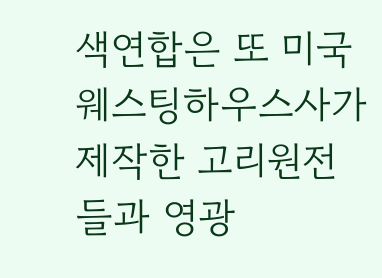색연합은 또 미국 웨스팅하우스사가 제작한 고리원전들과 영광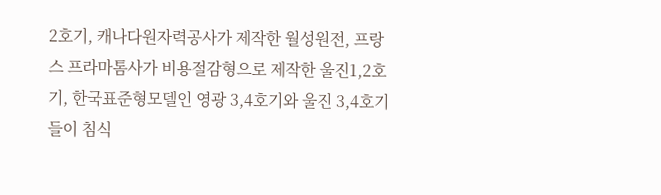2호기, 캐나다원자력공사가 제작한 월성원전, 프랑스 프라마톰사가 비용절감형으로 제작한 울진1,2호기, 한국표준형모델인 영광 3,4호기와 울진 3,4호기들이 침식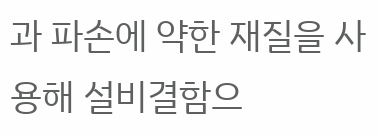과 파손에 약한 재질을 사용해 설비결함으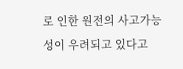로 인한 원전의 사고가능성이 우려되고 있다고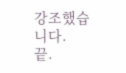강조했습니다.
끝.